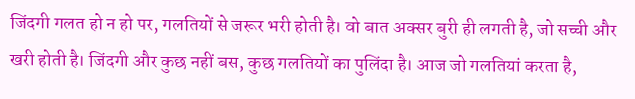जिंदगी गलत हो न हो पर, गलतियों से जरूर भरी होती है। वो बात अक्सर बुरी ही लगती है, जो सच्ची और खरी होती है। जिंदगी और कुछ नहीं बस, कुछ गलतियों का पुलिंदा है। आज जो गलतियां करता है,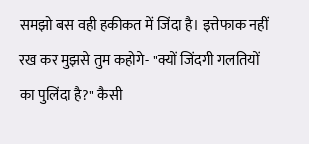समझो बस वही हकीकत में जिंदा है। इत्तेफाक नहीं रख कर मुझसे तुम कहोगे- "क्यों जिंदगी गलतियों का पुलिंदा है?" कैसी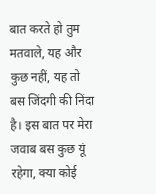बात करते हो तुम मतवाले, यह और कुछ नहीं, यह तो बस जिंदगी की निंदा है। इस बात पर मेरा जवाब बस कुछ यूं रहेगा, क्या कोई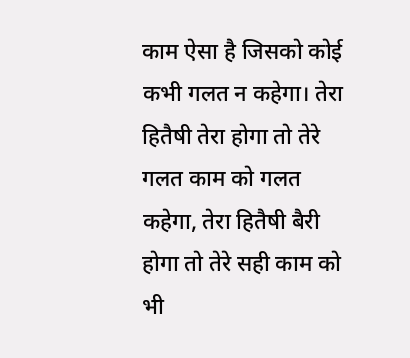काम ऐसा है जिसको कोई कभी गलत न कहेगा। तेरा हितैषी तेरा होगा तो तेरे गलत काम को गलत कहेगा, तेरा हितैषी बैरी होगा तो तेरे सही काम को भी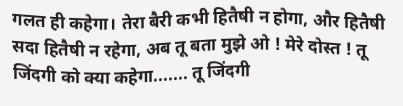गलत ही कहेगा। तेरा बैरी कभी हितैषी न होगा, और हितैषी सदा हितैषी न रहेगा, अब तू बता मुझे ओ ! मेरे दोस्त ! तू जिंदगी को क्या कहेगा....... तू जिंदगी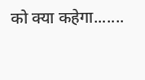को क्या कहेगा.......